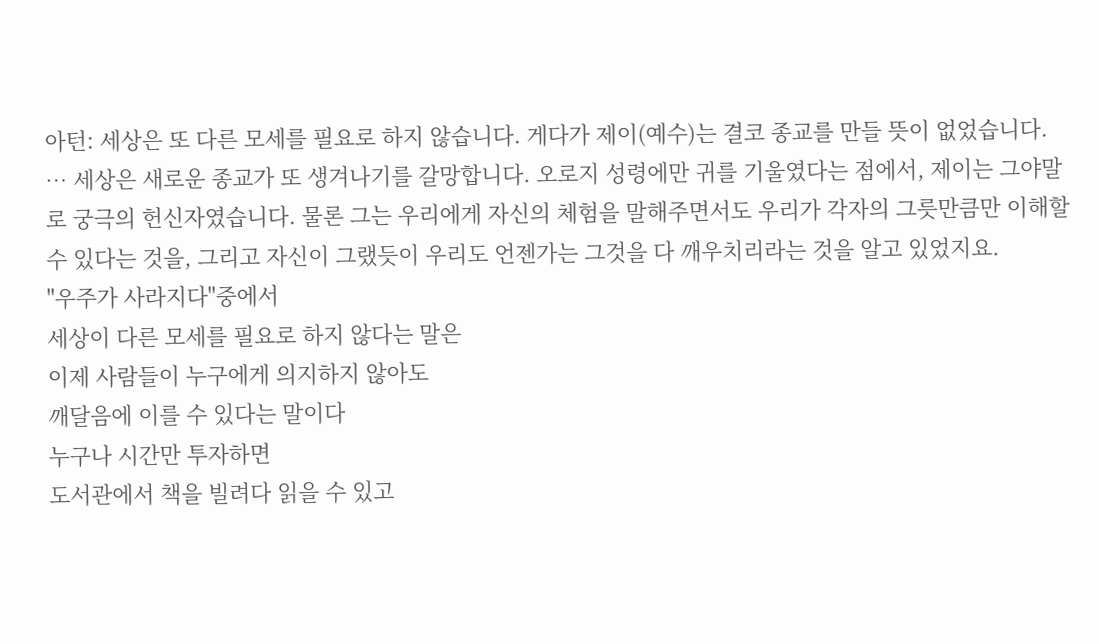아턴: 세상은 또 다른 모세를 필요로 하지 않습니다. 게다가 제이(예수)는 결코 종교를 만들 뜻이 없었습니다. … 세상은 새로운 종교가 또 생겨나기를 갈망합니다. 오로지 성령에만 귀를 기울였다는 점에서, 제이는 그야말로 궁극의 헌신자였습니다. 물론 그는 우리에게 자신의 체험을 말해주면서도 우리가 각자의 그릇만큼만 이해할 수 있다는 것을, 그리고 자신이 그랬듯이 우리도 언젠가는 그것을 다 깨우치리라는 것을 알고 있었지요.
"우주가 사라지다"중에서
세상이 다른 모세를 필요로 하지 않다는 말은
이제 사람들이 누구에게 의지하지 않아도
깨달음에 이를 수 있다는 말이다
누구나 시간만 투자하면
도서관에서 책을 빌려다 읽을 수 있고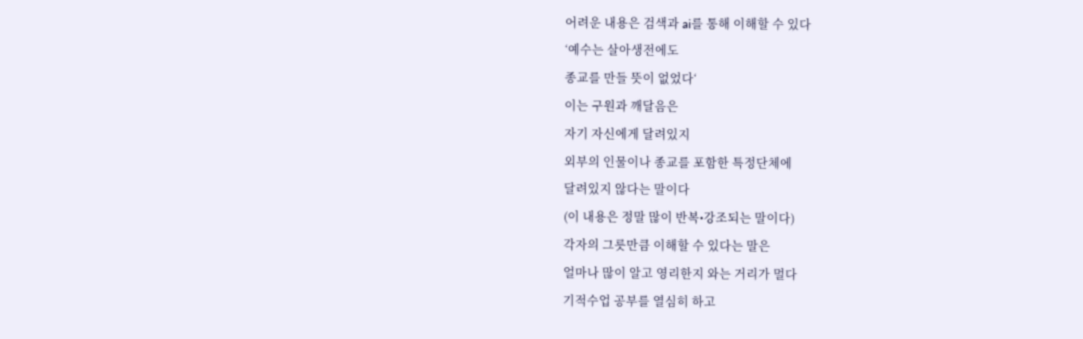어려운 내용은 검색과 ai를 통해 이해할 수 있다
‘예수는 살아생전에도
종교를 만들 뜻이 없었다‘
이는 구원과 깨달음은
자기 자신에게 달려있지
외부의 인물이나 종교를 포함한 특정단체에
달려있지 않다는 말이다
(이 내용은 정말 많이 반복•강조되는 말이다)
각자의 그릇만큼 이해할 수 있다는 말은
얼마나 많이 알고 영리한지 와는 거리가 멀다
기적수업 공부를 열심히 하고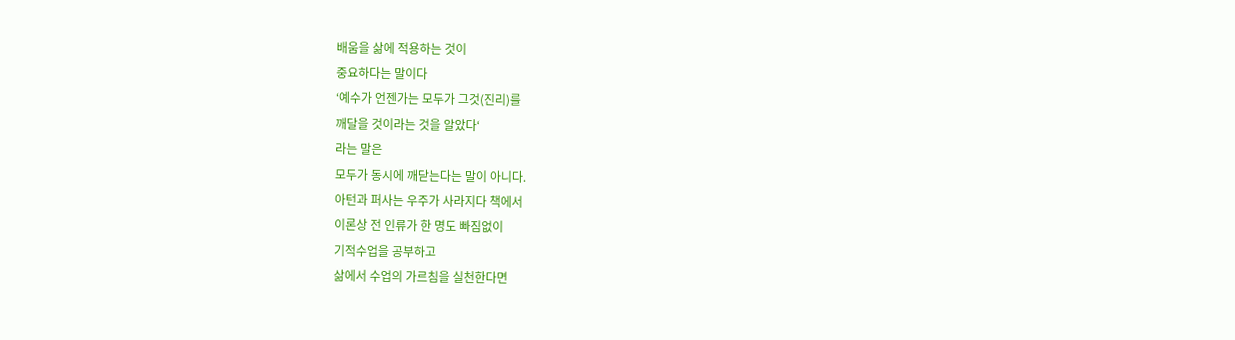배움을 삶에 적용하는 것이
중요하다는 말이다
‘예수가 언젠가는 모두가 그것(진리)를
깨달을 것이라는 것을 알았다‘
라는 말은
모두가 동시에 깨닫는다는 말이 아니다.
아턴과 퍼사는 우주가 사라지다 책에서
이론상 전 인류가 한 명도 빠짐없이
기적수업을 공부하고
삶에서 수업의 가르침을 실천한다면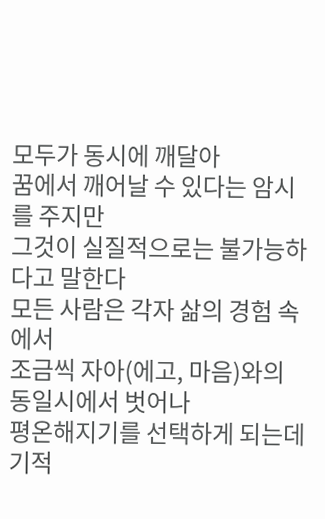모두가 동시에 깨달아
꿈에서 깨어날 수 있다는 암시를 주지만
그것이 실질적으로는 불가능하다고 말한다
모든 사람은 각자 삶의 경험 속에서
조금씩 자아(에고, 마음)와의 동일시에서 벗어나
평온해지기를 선택하게 되는데
기적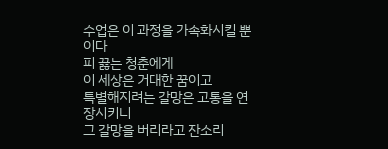수업은 이 과정을 가속화시킬 뿐이다
피 끓는 청춘에게
이 세상은 거대한 꿈이고
특별해지려는 갈망은 고통을 연장시키니
그 갈망을 버리라고 잔소리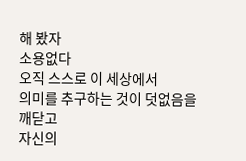해 봤자
소용없다
오직 스스로 이 세상에서
의미를 추구하는 것이 덧없음을 깨닫고
자신의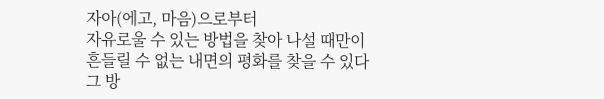자아(에고, 마음)으로부터
자유로울 수 있는 방법을 찾아 나설 때만이
흔들릴 수 없는 내면의 평화를 찾을 수 있다
그 방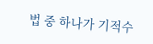법 중 하나가 기적수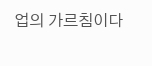업의 가르침이다